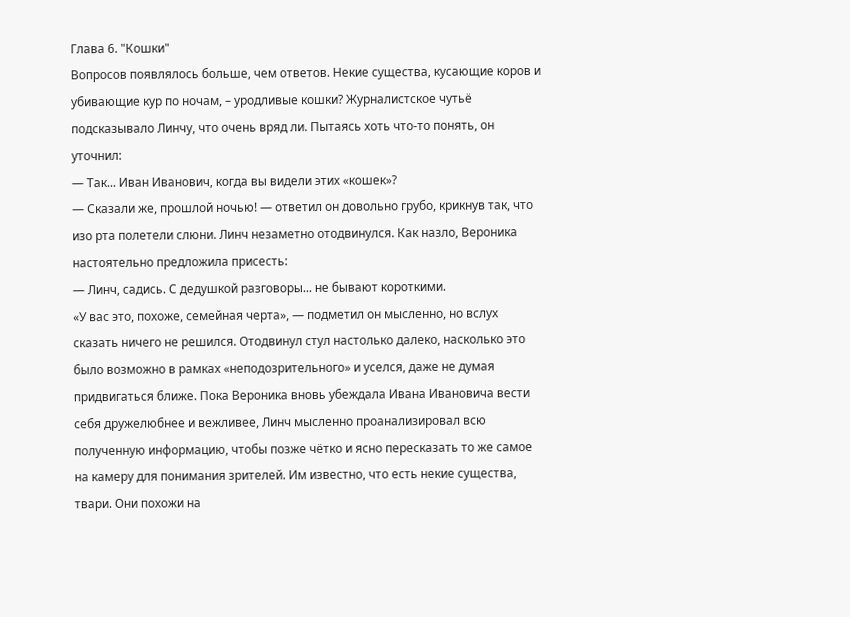Глава 6. "Кошки"
Вопросов появлялось больше, чем ответов. Некие существа, кусающие коров и убивающие кур по ночам, – уродливые кошки? Журналистское чутьё подсказывало Линчу, что очень вряд ли. Пытаясь хоть что-то понять, он уточнил:
— Так... Иван Иванович, когда вы видели этих «кошек»?
— Сказали же, прошлой ночью! — ответил он довольно грубо, крикнув так, что изо рта полетели слюни. Линч незаметно отодвинулся. Как назло, Вероника настоятельно предложила присесть:
— Линч, садись. С дедушкой разговоры... не бывают короткими.
«У вас это, похоже, семейная черта», — подметил он мысленно, но вслух сказать ничего не решился. Отодвинул стул настолько далеко, насколько это было возможно в рамках «неподозрительного» и уселся, даже не думая придвигаться ближе. Пока Вероника вновь убеждала Ивана Ивановича вести себя дружелюбнее и вежливее, Линч мысленно проанализировал всю полученную информацию, чтобы позже чётко и ясно пересказать то же самое на камеру для понимания зрителей. Им известно, что есть некие существа, твари. Они похожи на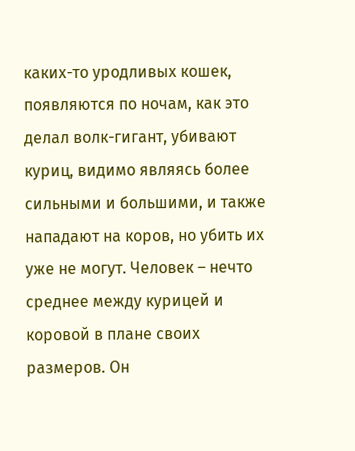каких-то уродливых кошек, появляются по ночам, как это делал волк-гигант, убивают куриц, видимо являясь более сильными и большими, и также нападают на коров, но убить их уже не могут. Человек – нечто среднее между курицей и коровой в плане своих размеров. Он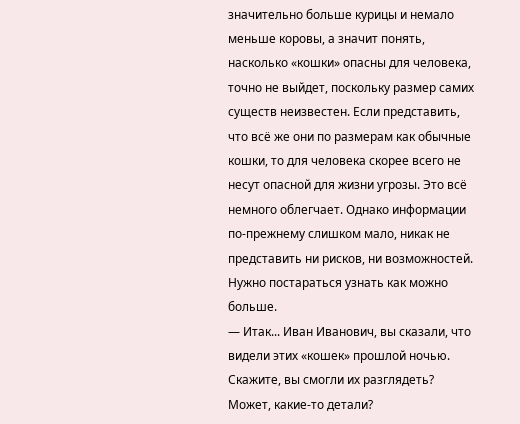значительно больше курицы и немало меньше коровы, а значит понять, насколько «кошки» опасны для человека, точно не выйдет, поскольку размер самих существ неизвестен. Если представить, что всё же они по размерам как обычные кошки, то для человека скорее всего не несут опасной для жизни угрозы. Это всё немного облегчает. Однако информации по-прежнему слишком мало, никак не представить ни рисков, ни возможностей. Нужно постараться узнать как можно больше.
— Итак... Иван Иванович, вы сказали, что видели этих «кошек» прошлой ночью. Скажите, вы смогли их разглядеть? Может, какие-то детали?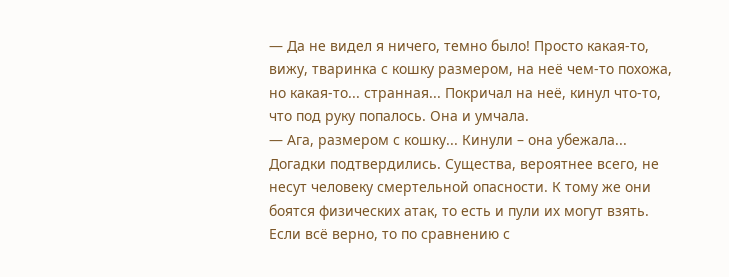— Да не видел я ничего, темно было! Просто какая-то, вижу, тваринка с кошку размером, на неё чем-то похожа, но какая-то... странная... Покричал на неё, кинул что-то, что под руку попалось. Она и умчала.
— Ага, размером с кошку... Кинули – она убежала...
Догадки подтвердились. Существа, вероятнее всего, не несут человеку смертельной опасности. К тому же они боятся физических атак, то есть и пули их могут взять. Если всё верно, то по сравнению с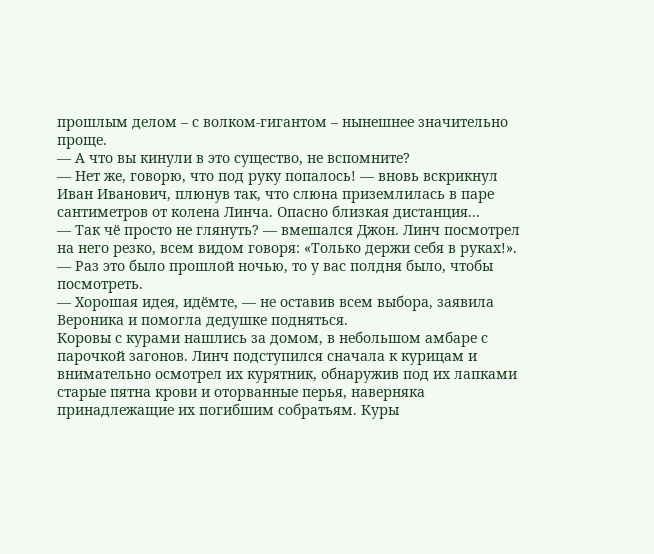прошлым делом – с волком-гигантом – нынешнее значительно проще.
— А что вы кинули в это существо, не вспомните?
— Нет же, говорю, что под руку попалось! — вновь вскрикнул Иван Иванович, плюнув так, что слюна приземлилась в паре сантиметров от колена Линча. Опасно близкая дистанция...
— Так чё просто не глянуть? — вмешался Джон. Линч посмотрел на него резко, всем видом говоря: «Только держи себя в руках!». — Раз это было прошлой ночью, то у вас полдня было, чтобы посмотреть.
— Хорошая идея, идёмте, — не оставив всем выбора, заявила Вероника и помогла дедушке подняться.
Коровы с курами нашлись за домом, в небольшом амбаре с парочкой загонов. Линч подступился сначала к курицам и внимательно осмотрел их курятник, обнаружив под их лапками старые пятна крови и оторванные перья, наверняка принадлежащие их погибшим собратьям. Куры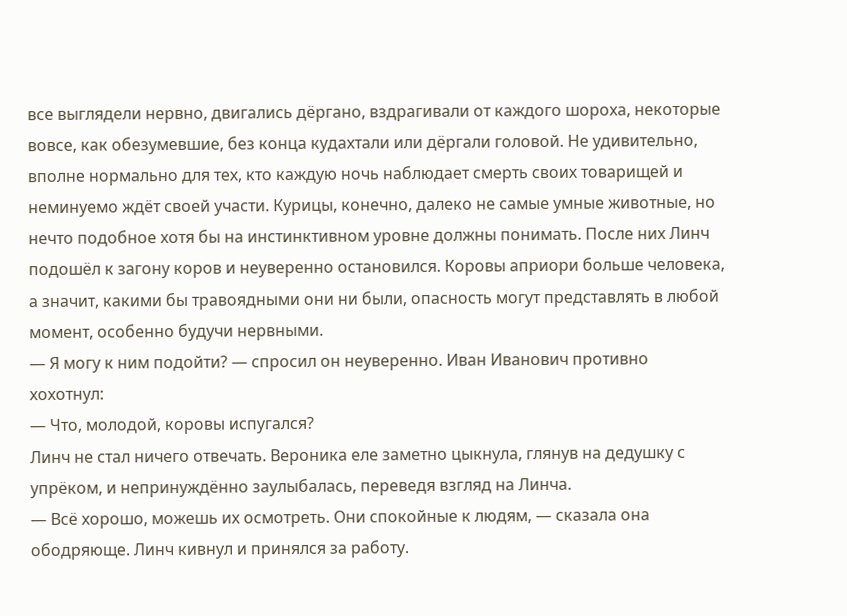все выглядели нервно, двигались дёргано, вздрагивали от каждого шороха, некоторые вовсе, как обезумевшие, без конца кудахтали или дёргали головой. Не удивительно, вполне нормально для тех, кто каждую ночь наблюдает смерть своих товарищей и неминуемо ждёт своей участи. Курицы, конечно, далеко не самые умные животные, но нечто подобное хотя бы на инстинктивном уровне должны понимать. После них Линч подошёл к загону коров и неуверенно остановился. Коровы априори больше человека, а значит, какими бы травоядными они ни были, опасность могут представлять в любой момент, особенно будучи нервными.
— Я могу к ним подойти? — спросил он неуверенно. Иван Иванович противно хохотнул:
— Что, молодой, коровы испугался?
Линч не стал ничего отвечать. Вероника еле заметно цыкнула, глянув на дедушку с упрёком, и непринуждённо заулыбалась, переведя взгляд на Линча.
— Всё хорошо, можешь их осмотреть. Они спокойные к людям, — сказала она ободряюще. Линч кивнул и принялся за работу.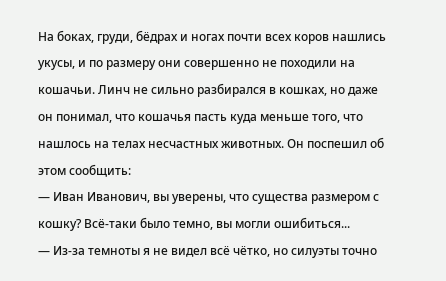На боках, груди, бёдрах и ногах почти всех коров нашлись укусы, и по размеру они совершенно не походили на кошачьи. Линч не сильно разбирался в кошках, но даже он понимал, что кошачья пасть куда меньше того, что нашлось на телах несчастных животных. Он поспешил об этом сообщить:
— Иван Иванович, вы уверены, что существа размером с кошку? Всё-таки было темно, вы могли ошибиться...
— Из-за темноты я не видел всё чётко, но силуэты точно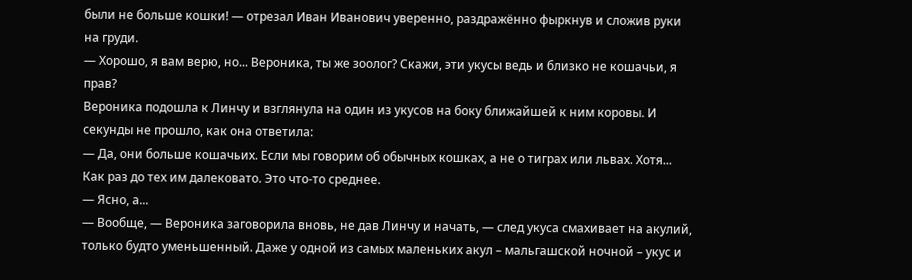были не больше кошки! — отрезал Иван Иванович уверенно, раздражённо фыркнув и сложив руки на груди.
— Хорошо, я вам верю, но... Вероника, ты же зоолог? Скажи, эти укусы ведь и близко не кошачьи, я прав?
Вероника подошла к Линчу и взглянула на один из укусов на боку ближайшей к ним коровы. И секунды не прошло, как она ответила:
— Да, они больше кошачьих. Если мы говорим об обычных кошках, а не о тиграх или львах. Хотя... Как раз до тех им далековато. Это что-то среднее.
— Ясно, а...
— Вообще, — Вероника заговорила вновь, не дав Линчу и начать, — след укуса смахивает на акулий, только будто уменьшенный. Даже у одной из самых маленьких акул – мальгашской ночной – укус и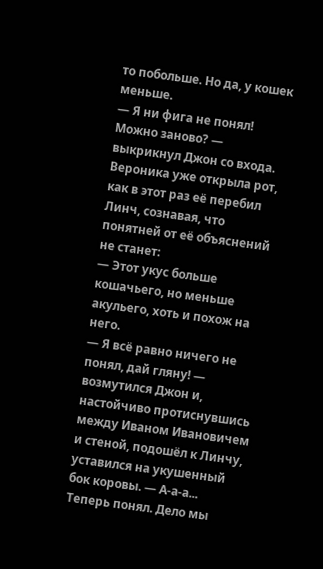то побольше. Но да, у кошек меньше.
— Я ни фига не понял! Можно заново? — выкрикнул Джон со входа. Вероника уже открыла рот, как в этот раз её перебил Линч, сознавая, что понятней от её объяснений не станет:
— Этот укус больше кошачьего, но меньше акульего, хоть и похож на него.
— Я всё равно ничего не понял, дай гляну! — возмутился Джон и, настойчиво протиснувшись между Иваном Ивановичем и стеной, подошёл к Линчу, уставился на укушенный бок коровы. — А-а-а... Теперь понял. Дело мы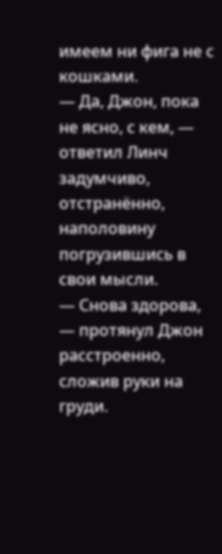имеем ни фига не с кошками.
— Да, Джон, пока не ясно, с кем, — ответил Линч задумчиво, отстранённо, наполовину погрузившись в свои мысли.
— Снова здорова, — протянул Джон расстроенно, сложив руки на груди.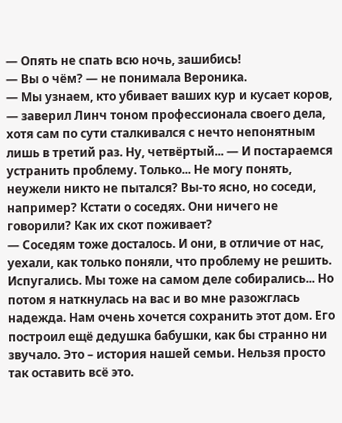— Опять не спать всю ночь, зашибись!
— Вы о чём? — не понимала Вероника.
— Мы узнаем, кто убивает ваших кур и кусает коров, — заверил Линч тоном профессионала своего дела, хотя сам по сути сталкивался с нечто непонятным лишь в третий раз. Ну, четвёртый... — И постараемся устранить проблему. Только... Не могу понять, неужели никто не пытался? Вы-то ясно, но соседи, например? Кстати о соседях. Они ничего не говорили? Как их скот поживает?
— Соседям тоже досталось. И они, в отличие от нас, уехали, как только поняли, что проблему не решить. Испугались. Мы тоже на самом деле собирались... Но потом я наткнулась на вас и во мне разожглась надежда. Нам очень хочется сохранить этот дом. Его построил ещё дедушка бабушки, как бы странно ни звучало. Это – история нашей семьи. Нельзя просто так оставить всё это.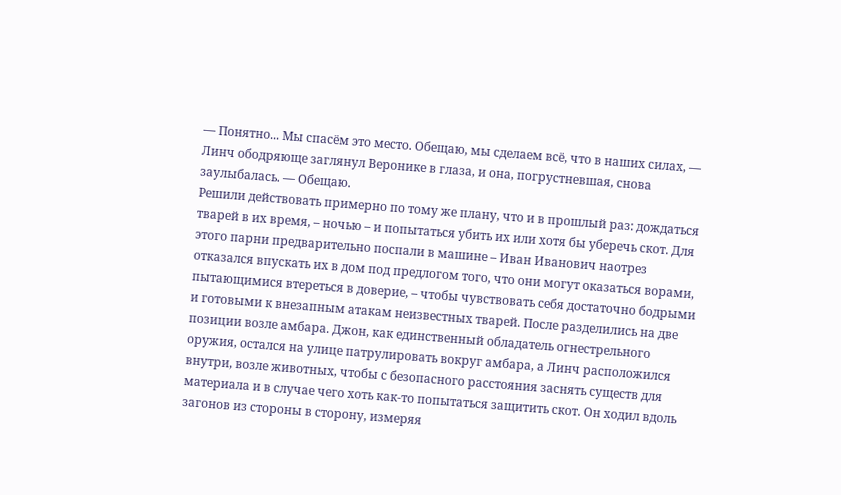— Понятно... Мы спасём это место. Обещаю, мы сделаем всё, что в наших силах, — Линч ободряюще заглянул Веронике в глаза, и она, погрустневшая, снова заулыбалась. — Обещаю.
Решили действовать примерно по тому же плану, что и в прошлый раз: дождаться тварей в их время, – ночью – и попытаться убить их или хотя бы уберечь скот. Для этого парни предварительно поспали в машине – Иван Иванович наотрез отказался впускать их в дом под предлогом того, что они могут оказаться ворами, пытающимися втереться в доверие, – чтобы чувствовать себя достаточно бодрыми и готовыми к внезапным атакам неизвестных тварей. После разделились на две позиции возле амбара. Джон, как единственный обладатель огнестрельного оружия, остался на улице патрулировать вокруг амбара, а Линч расположился внутри, возле животных, чтобы с безопасного расстояния заснять существ для материала и в случае чего хоть как-то попытаться защитить скот. Он ходил вдоль загонов из стороны в сторону, измеряя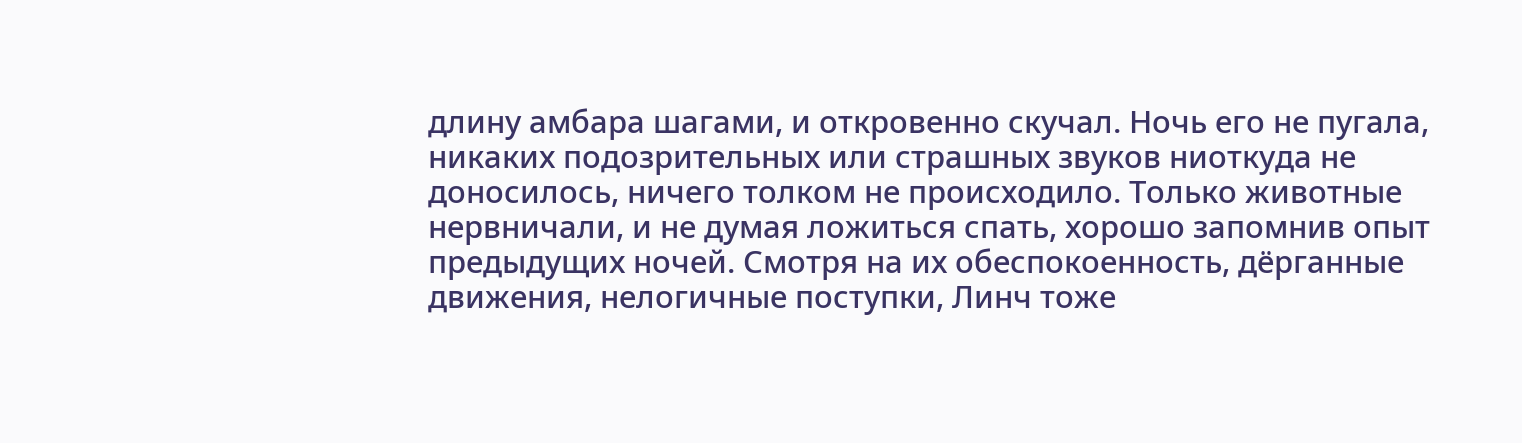длину амбара шагами, и откровенно скучал. Ночь его не пугала, никаких подозрительных или страшных звуков ниоткуда не доносилось, ничего толком не происходило. Только животные нервничали, и не думая ложиться спать, хорошо запомнив опыт предыдущих ночей. Смотря на их обеспокоенность, дёрганные движения, нелогичные поступки, Линч тоже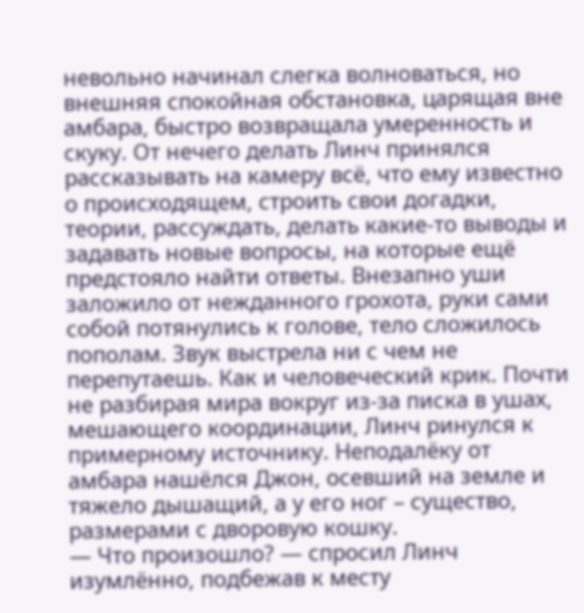невольно начинал слегка волноваться, но внешняя спокойная обстановка, царящая вне амбара, быстро возвращала умеренность и скуку. От нечего делать Линч принялся рассказывать на камеру всё, что ему известно о происходящем, строить свои догадки, теории, рассуждать, делать какие-то выводы и задавать новые вопросы, на которые ещё предстояло найти ответы. Внезапно уши заложило от нежданного грохота, руки сами собой потянулись к голове, тело сложилось пополам. Звук выстрела ни с чем не перепутаешь. Как и человеческий крик. Почти не разбирая мира вокруг из-за писка в ушах, мешающего координации, Линч ринулся к примерному источнику. Неподалёку от амбара нашёлся Джон, осевший на земле и тяжело дышащий, а у его ног – существо, размерами с дворовую кошку.
— Что произошло? — спросил Линч изумлённо, подбежав к месту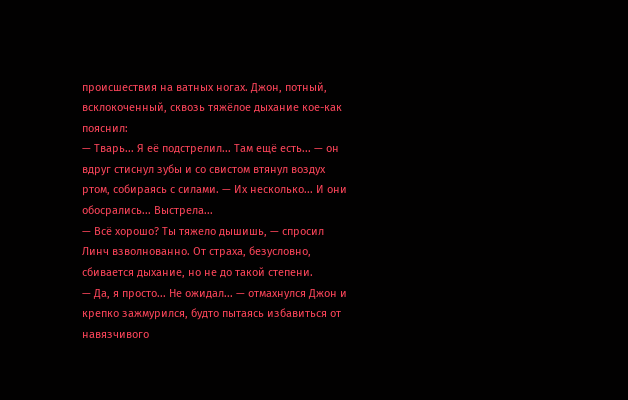происшествия на ватных ногах. Джон, потный, всклокоченный, сквозь тяжёлое дыхание кое-как пояснил:
— Тварь... Я её подстрелил... Там ещё есть... — он вдруг стиснул зубы и со свистом втянул воздух ртом, собираясь с силами. — Их несколько... И они обосрались... Выстрела...
— Всё хорошо? Ты тяжело дышишь, — спросил Линч взволнованно. От страха, безусловно, сбивается дыхание, но не до такой степени.
— Да, я просто... Не ожидал... — отмахнулся Джон и крепко зажмурился, будто пытаясь избавиться от навязчивого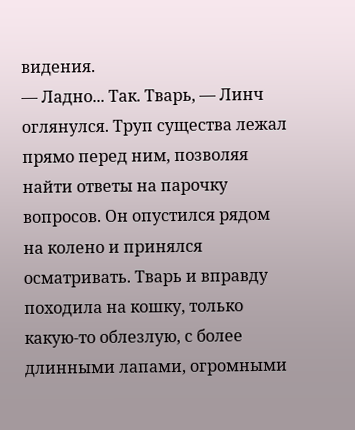видения.
— Ладно... Так. Тварь, — Линч оглянулся. Труп существа лежал прямо перед ним, позволяя найти ответы на парочку вопросов. Он опустился рядом на колено и принялся осматривать. Тварь и вправду походила на кошку, только какую-то облезлую, с более длинными лапами, огромными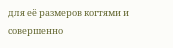для её размеров когтями и совершенно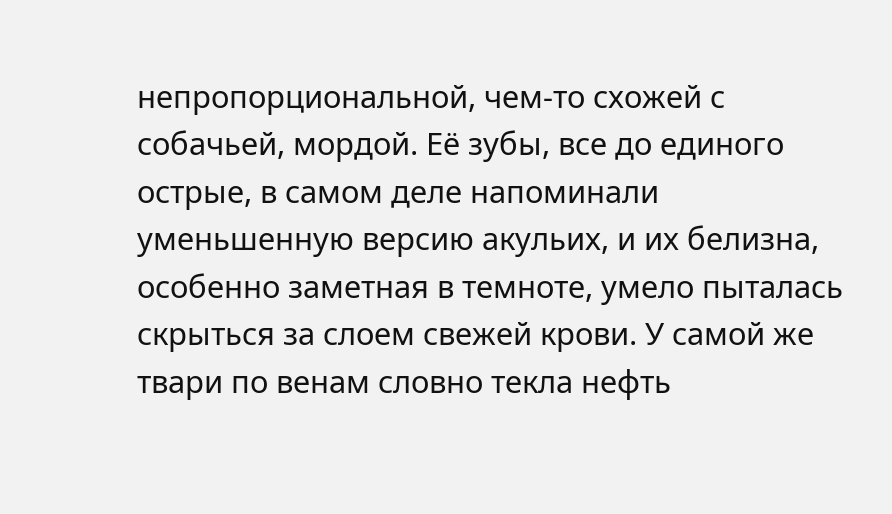непропорциональной, чем-то схожей с собачьей, мордой. Её зубы, все до единого острые, в самом деле напоминали уменьшенную версию акульих, и их белизна, особенно заметная в темноте, умело пыталась скрыться за слоем свежей крови. У самой же твари по венам словно текла нефть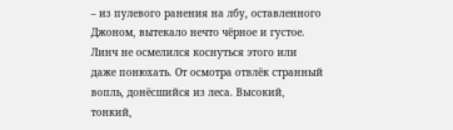– из пулевого ранения на лбу, оставленного Джоном, вытекало нечто чёрное и густое. Линч не осмелился коснуться этого или даже понюхать. От осмотра отвлёк странный вопль, донёсшийся из леса. Высокий, тонкий,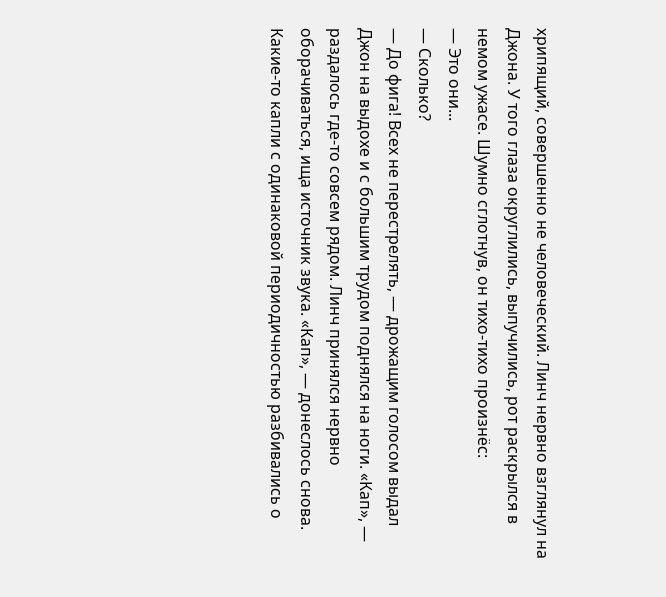хрипящий, совершенно не человеческий. Линч нервно взглянул на Джона. У того глаза округлились, выпучились, рот раскрылся в немом ужасе. Шумно сглотнув, он тихо-тихо произнёс:
— Это они...
— Сколько?
— До фига! Всех не перестрелять, — дрожащим голосом выдал Джон на выдохе и с большим трудом поднялся на ноги. «Кап», — раздалось где-то совсем рядом. Линч принялся нервно оборачиваться, ища источник звука. «Кап», — донеслось снова. Какие-то капли с одинаковой периодичностью разбивались о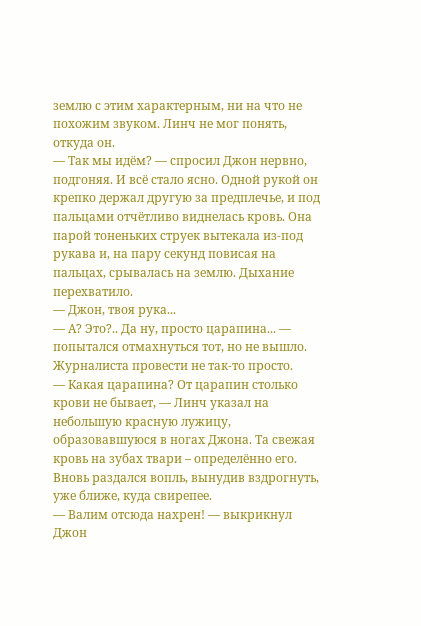землю с этим характерным, ни на что не похожим звуком. Линч не мог понять, откуда он.
— Так мы идём? — спросил Джон нервно, подгоняя. И всё стало ясно. Одной рукой он крепко держал другую за предплечье, и под пальцами отчётливо виднелась кровь. Она парой тоненьких струек вытекала из-под рукава и, на пару секунд повисая на пальцах, срывалась на землю. Дыхание перехватило.
— Джон, твоя рука...
— А? Это?.. Да ну, просто царапина... — попытался отмахнуться тот, но не вышло. Журналиста провести не так-то просто.
— Какая царапина? От царапин столько крови не бывает, — Линч указал на небольшую красную лужицу, образовавшуюся в ногах Джона. Та свежая кровь на зубах твари – определённо его. Вновь раздался вопль, вынудив вздрогнуть, уже ближе, куда свирепее.
— Валим отсюда нахрен! — выкрикнул Джон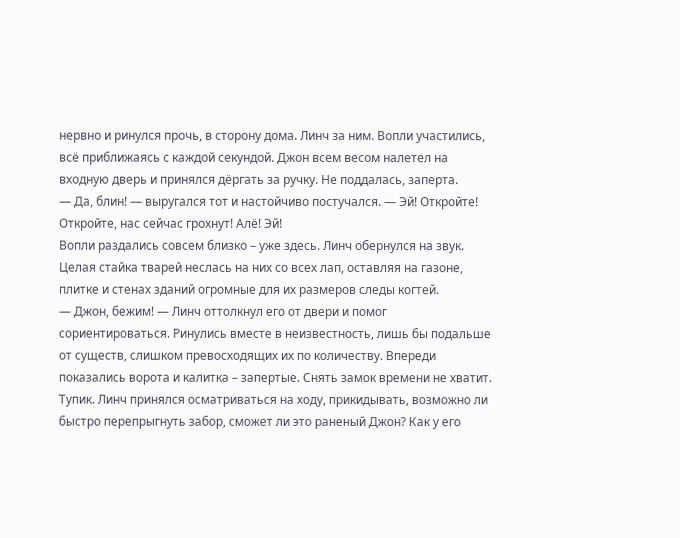нервно и ринулся прочь, в сторону дома. Линч за ним. Вопли участились, всё приближаясь с каждой секундой. Джон всем весом налетел на входную дверь и принялся дёргать за ручку. Не поддалась, заперта.
— Да, блин! — выругался тот и настойчиво постучался. — Эй! Откройте! Откройте, нас сейчас грохнут! Алё! Эй!
Вопли раздались совсем близко – уже здесь. Линч обернулся на звук. Целая стайка тварей неслась на них со всех лап, оставляя на газоне, плитке и стенах зданий огромные для их размеров следы когтей.
— Джон, бежим! — Линч оттолкнул его от двери и помог сориентироваться. Ринулись вместе в неизвестность, лишь бы подальше от существ, слишком превосходящих их по количеству. Впереди показались ворота и калитка – запертые. Снять замок времени не хватит. Тупик. Линч принялся осматриваться на ходу, прикидывать, возможно ли быстро перепрыгнуть забор, сможет ли это раненый Джон? Как у его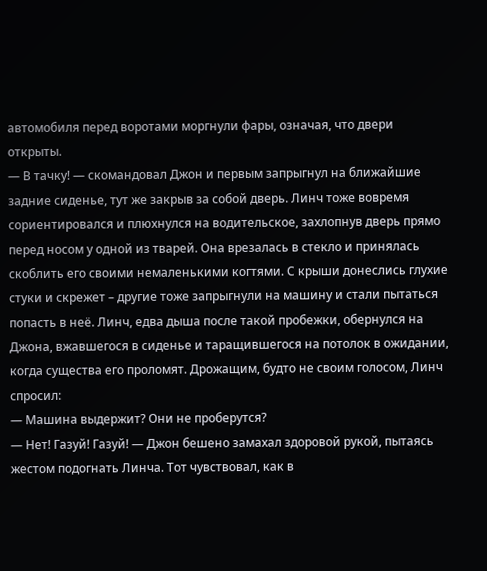автомобиля перед воротами моргнули фары, означая, что двери открыты.
— В тачку! — скомандовал Джон и первым запрыгнул на ближайшие задние сиденье, тут же закрыв за собой дверь. Линч тоже вовремя сориентировался и плюхнулся на водительское, захлопнув дверь прямо перед носом у одной из тварей. Она врезалась в стекло и принялась скоблить его своими немаленькими когтями. С крыши донеслись глухие стуки и скрежет – другие тоже запрыгнули на машину и стали пытаться попасть в неё. Линч, едва дыша после такой пробежки, обернулся на Джона, вжавшегося в сиденье и таращившегося на потолок в ожидании, когда существа его проломят. Дрожащим, будто не своим голосом, Линч спросил:
— Машина выдержит? Они не проберутся?
— Нет! Газуй! Газуй! — Джон бешено замахал здоровой рукой, пытаясь жестом подогнать Линча. Тот чувствовал, как в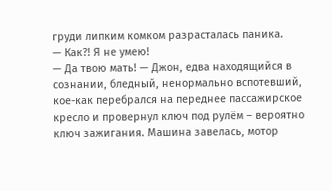груди липким комком разрасталась паника.
— Как?! Я не умею!
— Да твою мать! — Джон, едва находящийся в сознании, бледный, ненормально вспотевший, кое-как перебрался на переднее пассажирское кресло и провернул ключ под рулём – вероятно ключ зажигания. Машина завелась, мотор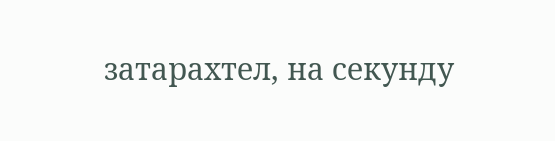затарахтел, на секунду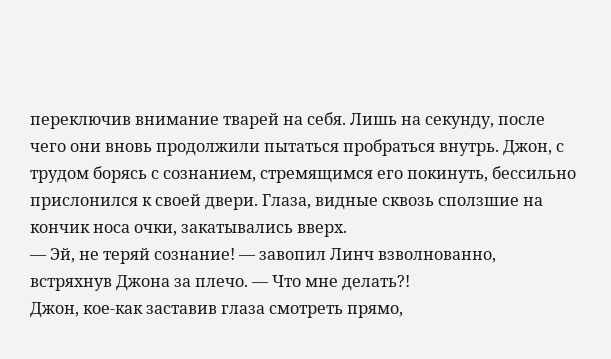переключив внимание тварей на себя. Лишь на секунду, после чего они вновь продолжили пытаться пробраться внутрь. Джон, с трудом борясь с сознанием, стремящимся его покинуть, бессильно прислонился к своей двери. Глаза, видные сквозь сползшие на кончик носа очки, закатывались вверх.
— Эй, не теряй сознание! — завопил Линч взволнованно, встряхнув Джона за плечо. — Что мне делать?!
Джон, кое-как заставив глаза смотреть прямо,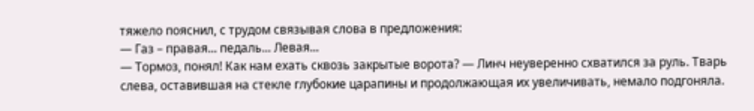тяжело пояснил, с трудом связывая слова в предложения:
— Газ – правая... педаль... Левая...
— Тормоз, понял! Как нам ехать сквозь закрытые ворота? — Линч неуверенно схватился за руль. Тварь слева, оставившая на стекле глубокие царапины и продолжающая их увеличивать, немало подгоняла.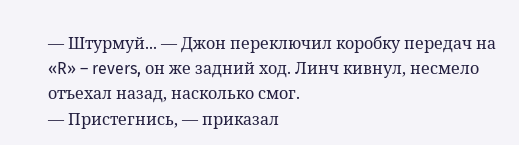— Штурмуй... — Джон переключил коробку передач на «R» – revers, он же задний ход. Линч кивнул, несмело отъехал назад, насколько смог.
— Пристегнись, — приказал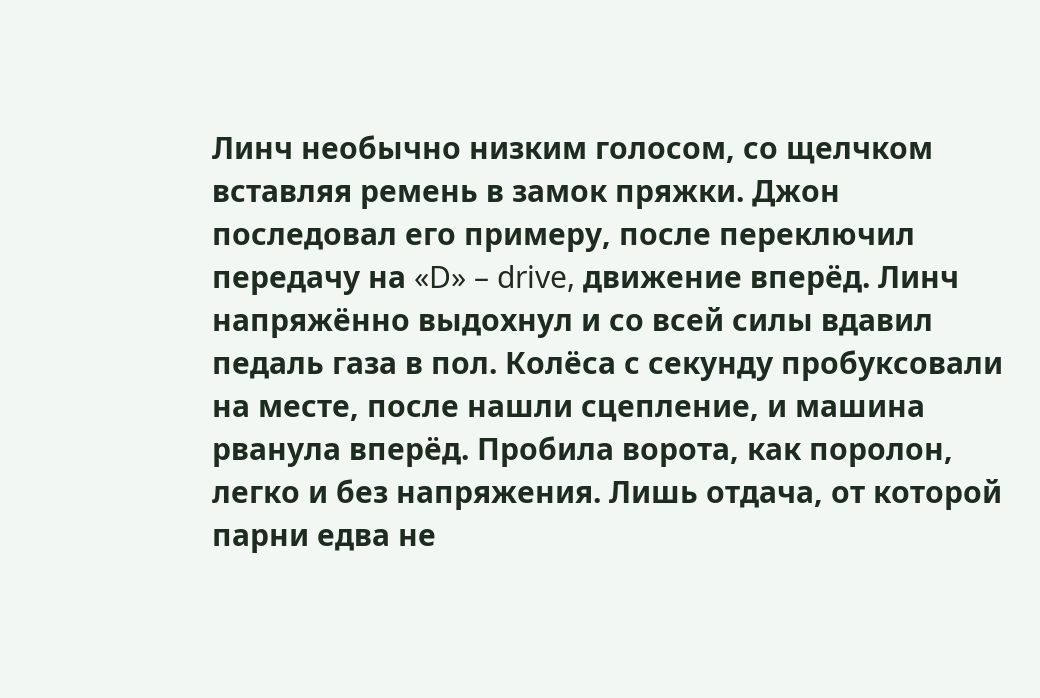Линч необычно низким голосом, со щелчком вставляя ремень в замок пряжки. Джон последовал его примеру, после переключил передачу на «D» – drive, движение вперёд. Линч напряжённо выдохнул и со всей силы вдавил педаль газа в пол. Колёса с секунду пробуксовали на месте, после нашли сцепление, и машина рванула вперёд. Пробила ворота, как поролон, легко и без напряжения. Лишь отдача, от которой парни едва не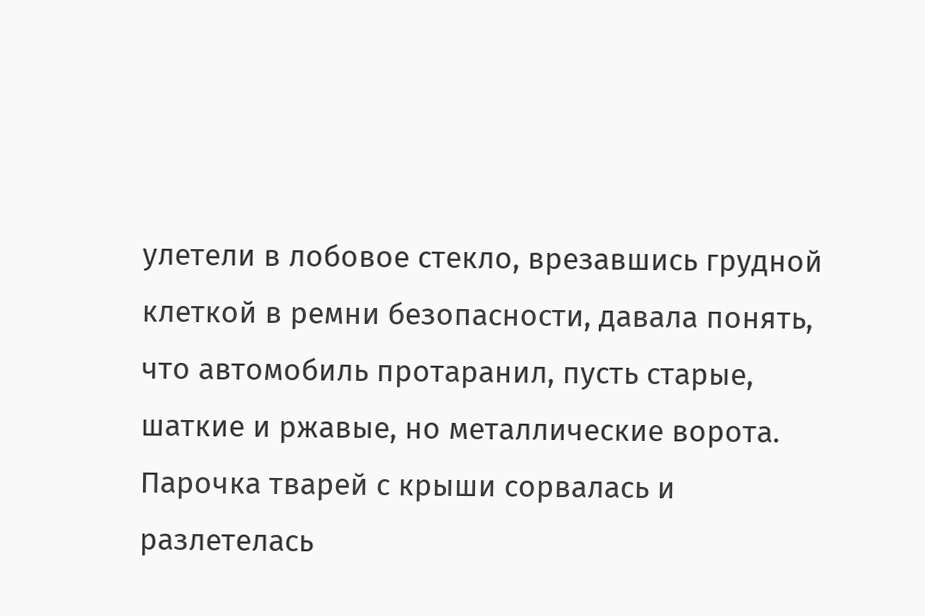улетели в лобовое стекло, врезавшись грудной клеткой в ремни безопасности, давала понять, что автомобиль протаранил, пусть старые, шаткие и ржавые, но металлические ворота. Парочка тварей с крыши сорвалась и разлетелась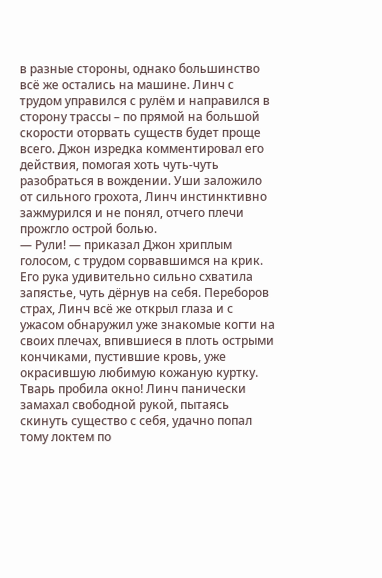в разные стороны, однако большинство всё же остались на машине. Линч с трудом управился с рулём и направился в сторону трассы – по прямой на большой скорости оторвать существ будет проще всего. Джон изредка комментировал его действия, помогая хоть чуть-чуть разобраться в вождении. Уши заложило от сильного грохота, Линч инстинктивно зажмурился и не понял, отчего плечи прожгло острой болью.
— Рули! — приказал Джон хриплым голосом, с трудом сорвавшимся на крик. Его рука удивительно сильно схватила запястье, чуть дёрнув на себя. Переборов страх, Линч всё же открыл глаза и с ужасом обнаружил уже знакомые когти на своих плечах, впившиеся в плоть острыми кончиками, пустившие кровь, уже окрасившую любимую кожаную куртку. Тварь пробила окно! Линч панически замахал свободной рукой, пытаясь скинуть существо с себя, удачно попал тому локтем по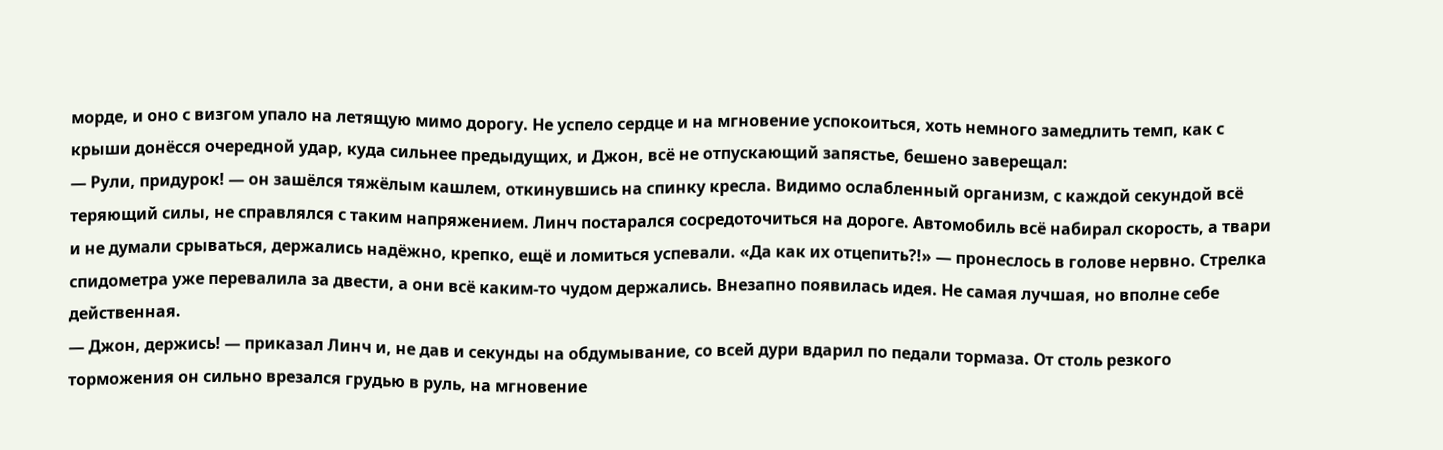морде, и оно с визгом упало на летящую мимо дорогу. Не успело сердце и на мгновение успокоиться, хоть немного замедлить темп, как с крыши донёсся очередной удар, куда сильнее предыдущих, и Джон, всё не отпускающий запястье, бешено заверещал:
— Рули, придурок! — он зашёлся тяжёлым кашлем, откинувшись на спинку кресла. Видимо ослабленный организм, с каждой секундой всё теряющий силы, не справлялся с таким напряжением. Линч постарался сосредоточиться на дороге. Автомобиль всё набирал скорость, а твари и не думали срываться, держались надёжно, крепко, ещё и ломиться успевали. «Да как их отцепить?!» — пронеслось в голове нервно. Стрелка спидометра уже перевалила за двести, а они всё каким-то чудом держались. Внезапно появилась идея. Не самая лучшая, но вполне себе действенная.
— Джон, держись! — приказал Линч и, не дав и секунды на обдумывание, со всей дури вдарил по педали тормаза. От столь резкого торможения он сильно врезался грудью в руль, на мгновение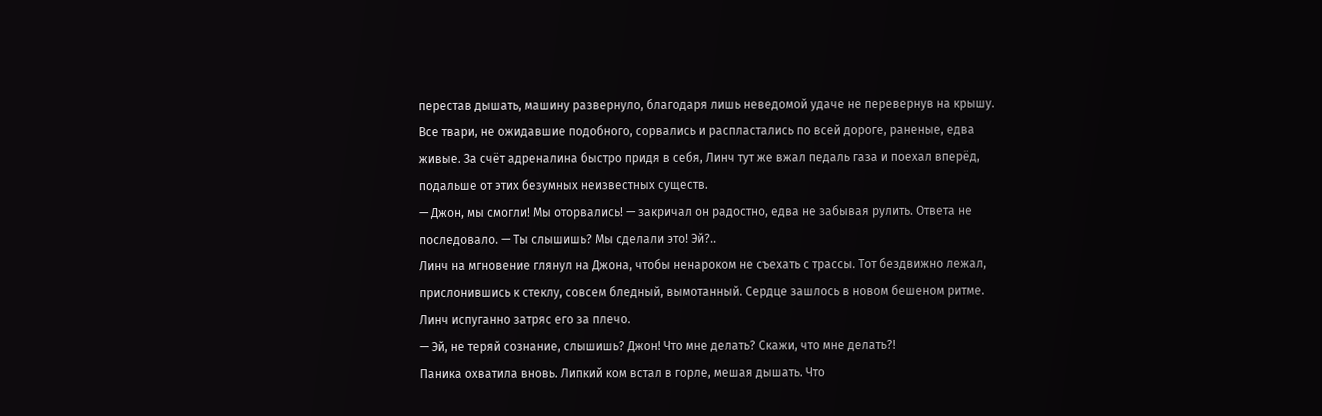перестав дышать, машину развернуло, благодаря лишь неведомой удаче не перевернув на крышу. Все твари, не ожидавшие подобного, сорвались и распластались по всей дороге, раненые, едва живые. За счёт адреналина быстро придя в себя, Линч тут же вжал педаль газа и поехал вперёд, подальше от этих безумных неизвестных существ.
— Джон, мы смогли! Мы оторвались! — закричал он радостно, едва не забывая рулить. Ответа не последовало. — Ты слышишь? Мы сделали это! Эй?..
Линч на мгновение глянул на Джона, чтобы ненароком не съехать с трассы. Тот бездвижно лежал, прислонившись к стеклу, совсем бледный, вымотанный. Сердце зашлось в новом бешеном ритме. Линч испуганно затряс его за плечо.
— Эй, не теряй сознание, слышишь? Джон! Что мне делать? Скажи, что мне делать?!
Паника охватила вновь. Липкий ком встал в горле, мешая дышать. Что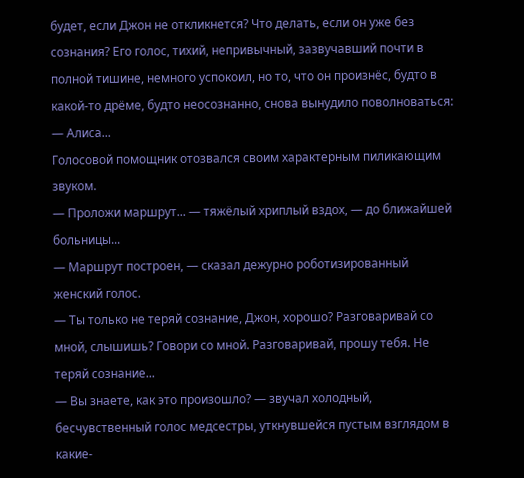будет, если Джон не откликнется? Что делать, если он уже без сознания? Его голос, тихий, непривычный, зазвучавший почти в полной тишине, немного успокоил, но то, что он произнёс, будто в какой-то дрёме, будто неосознанно, снова вынудило поволноваться:
— Алиса...
Голосовой помощник отозвался своим характерным пиликающим звуком.
— Проложи маршрут... — тяжёлый хриплый вздох, — до ближайшей больницы...
— Маршрут построен, — сказал дежурно роботизированный женский голос.
— Ты только не теряй сознание, Джон, хорошо? Разговаривай со мной, слышишь? Говори со мной. Разговаривай, прошу тебя. Не теряй сознание...
— Вы знаете, как это произошло? — звучал холодный, бесчувственный голос медсестры, уткнувшейся пустым взглядом в какие-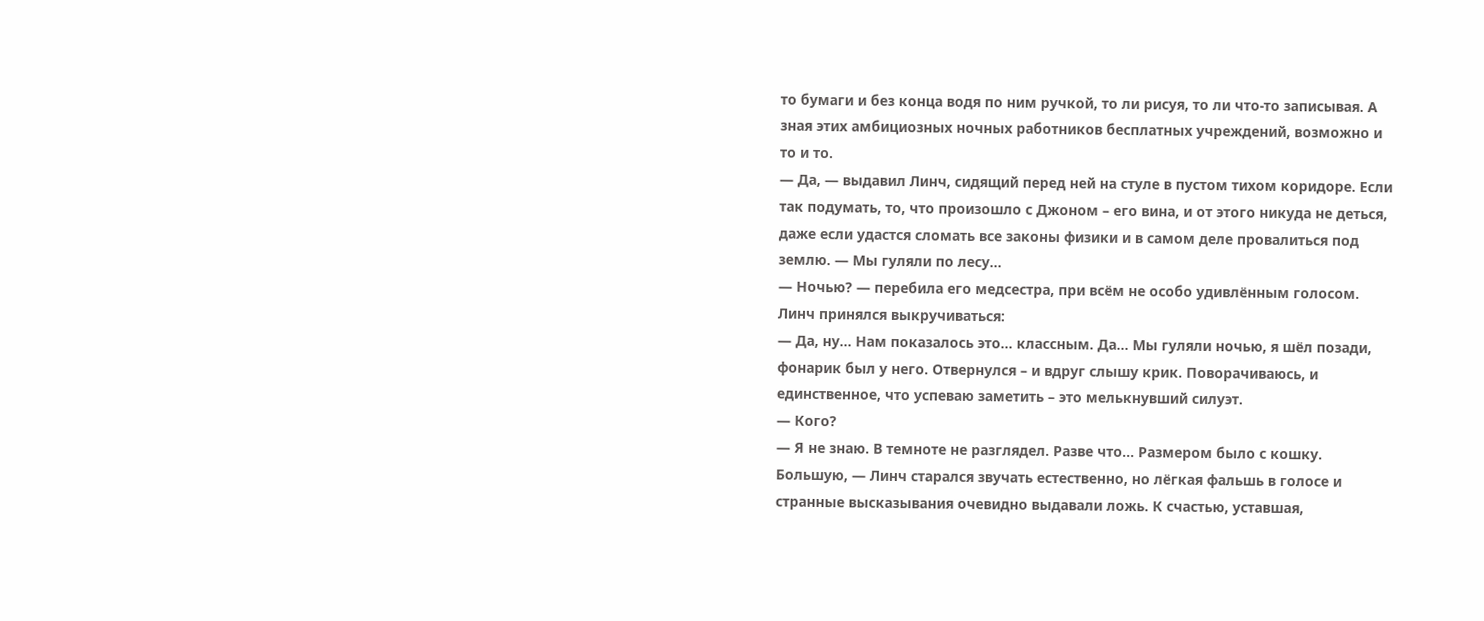то бумаги и без конца водя по ним ручкой, то ли рисуя, то ли что-то записывая. А зная этих амбициозных ночных работников бесплатных учреждений, возможно и то и то.
— Да, — выдавил Линч, сидящий перед ней на стуле в пустом тихом коридоре. Если так подумать, то, что произошло с Джоном – его вина, и от этого никуда не деться, даже если удастся сломать все законы физики и в самом деле провалиться под землю. — Мы гуляли по лесу...
— Ночью? — перебила его медсестра, при всём не особо удивлённым голосом. Линч принялся выкручиваться:
— Да, ну... Нам показалось это... классным. Да... Мы гуляли ночью, я шёл позади, фонарик был у него. Отвернулся – и вдруг слышу крик. Поворачиваюсь, и единственное, что успеваю заметить – это мелькнувший силуэт.
— Кого?
— Я не знаю. В темноте не разглядел. Разве что... Размером было с кошку. Большую, — Линч старался звучать естественно, но лёгкая фальшь в голосе и странные высказывания очевидно выдавали ложь. К счастью, уставшая,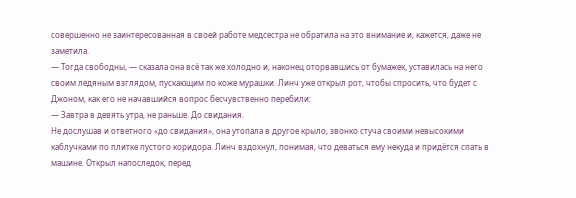совершенно не заинтересованная в своей работе медсестра не обратила на это внимание и, кажется, даже не заметила.
— Тогда свободны, — сказала она всё так же холодно и, наконец оторвавшись от бумажек, уставилась на него своим ледяным взглядом, пускающим по коже мурашки. Линч уже открыл рот, чтобы спросить, что будет с Джоном, как его не начавшийся вопрос бесчувственно перебили:
— Завтра в девять утра, не раньше. До свидания.
Не дослушав и ответного «до свидания», она утопала в другое крыло, звонко стуча своими невысокими каблучками по плитке пустого коридора. Линч вздохнул, понимая, что деваться ему некуда и придётся спать в машине. Открыл напоследок, перед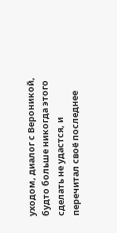уходом, диалог с Вероникой, будто больше никогда этого сделать не удастся, и перечитал своё последнее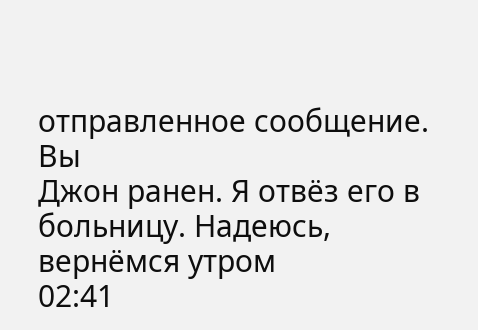отправленное сообщение.
Вы
Джон ранен. Я отвёз его в больницу. Надеюсь, вернёмся утром
02:41